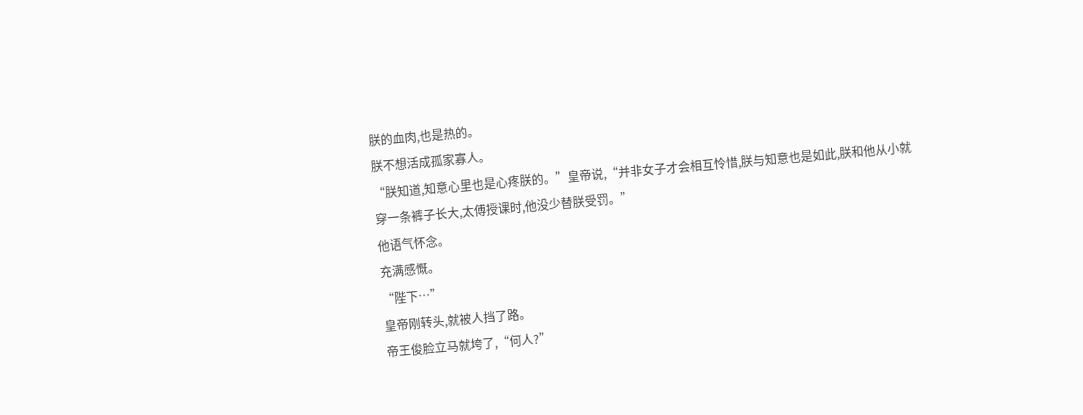朕的血肉,也是热的。
朕不想活成孤家寡人。
“朕知道,知意心里也是心疼朕的。”皇帝说,“并非女子才会相互怜惜,朕与知意也是如此,朕和他从小就穿一条裤子长大,太傅授课时,他没少替朕受罚。”
他语气怀念。
充满感慨。
“陛下…”
皇帝刚转头,就被人挡了路。
帝王俊脸立马就垮了,“何人?”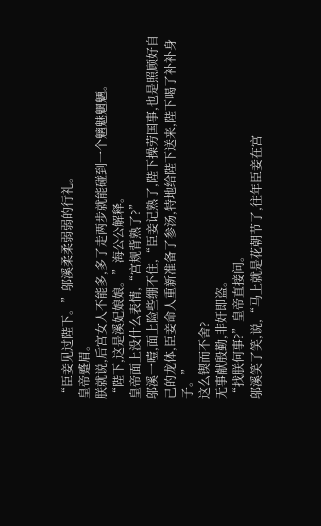“臣妾见过陛下。”邬溪柔柔弱弱的行礼。
皇帝蹙眉。
朕就说,后宫女人不能多,多了走两步就能碰到一个魑魅魍魉。
“陛下,这是溪妃娘娘。”海公公解释。
皇帝面上没什么表情,“宫规背熟了?”
邬溪一噎,面上险些绷不住,“臣妾记熟了,陛下操劳国事,也是照顾好自己的龙体,臣妾命人重新准备了参汤,特地给陛下送来,陛下喝了补补身子。”
这么锲而不舍?
无事献殷勤,非奸即盗。
“找朕何事?”皇帝直接问。
邬溪笑了笑,说,“马上就是花朝节了,往年臣妾在宫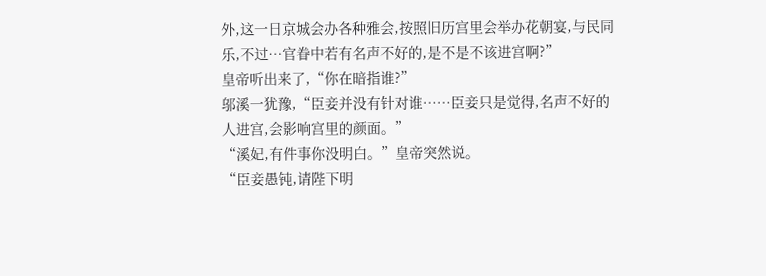外,这一日京城会办各种雅会,按照旧历宫里会举办花朝宴,与民同乐,不过…官眷中若有名声不好的,是不是不该进宫啊?”
皇帝听出来了,“你在暗指谁?”
邬溪一犹豫,“臣妾并没有针对谁……臣妾只是觉得,名声不好的人进宫,会影响宫里的颜面。”
“溪妃,有件事你没明白。”皇帝突然说。
“臣妾愚钝,请陛下明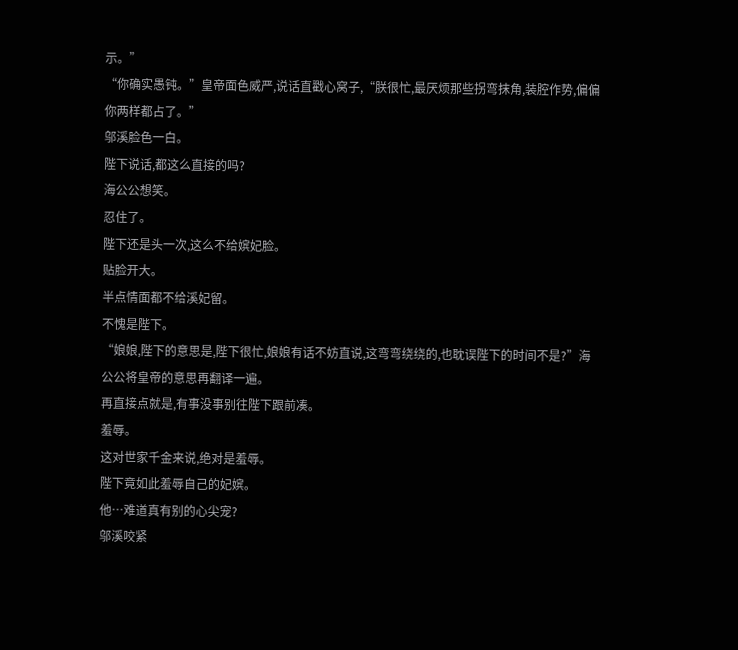示。”
“你确实愚钝。”皇帝面色威严,说话直戳心窝子,“朕很忙,最厌烦那些拐弯抹角,装腔作势,偏偏你两样都占了。”
邬溪脸色一白。
陛下说话,都这么直接的吗?
海公公想笑。
忍住了。
陛下还是头一次,这么不给嫔妃脸。
贴脸开大。
半点情面都不给溪妃留。
不愧是陛下。
“娘娘,陛下的意思是,陛下很忙,娘娘有话不妨直说,这弯弯绕绕的,也耽误陛下的时间不是?”海公公将皇帝的意思再翻译一遍。
再直接点就是,有事没事别往陛下跟前凑。
羞辱。
这对世家千金来说,绝对是羞辱。
陛下竟如此羞辱自己的妃嫔。
他…难道真有别的心尖宠?
邬溪咬紧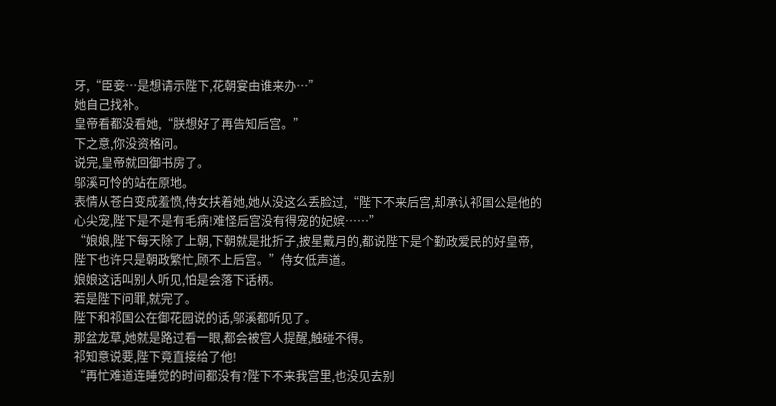牙,“臣妾…是想请示陛下,花朝宴由谁来办…”
她自己找补。
皇帝看都没看她,“朕想好了再告知后宫。”
下之意,你没资格问。
说完,皇帝就回御书房了。
邬溪可怜的站在原地。
表情从苍白变成羞愤,侍女扶着她,她从没这么丢脸过,“陛下不来后宫,却承认祁国公是他的心尖宠,陛下是不是有毛病!难怪后宫没有得宠的妃嫔……”
“娘娘,陛下每天除了上朝,下朝就是批折子,披星戴月的,都说陛下是个勤政爱民的好皇帝,陛下也许只是朝政繁忙,顾不上后宫。”侍女低声道。
娘娘这话叫别人听见,怕是会落下话柄。
若是陛下问罪,就完了。
陛下和祁国公在御花园说的话,邬溪都听见了。
那盆龙草,她就是路过看一眼,都会被宫人提醒,触碰不得。
祁知意说要,陛下竟直接给了他!
“再忙难道连睡觉的时间都没有?陛下不来我宫里,也没见去别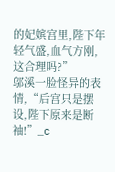的妃嫔宫里,陛下年轻气盛,血气方刚,这合理吗?”
邬溪一脸怪异的表情,“后宫只是摆设,陛下原来是断袖!”_c